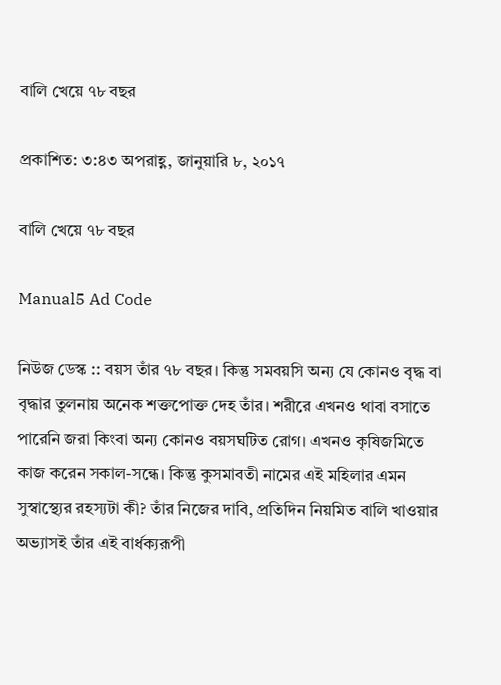বালি খেয়ে ৭৮ বছর

প্রকাশিত: ৩:৪৩ অপরাহ্ণ, জানুয়ারি ৮, ২০১৭

বালি খেয়ে ৭৮ বছর

Manual5 Ad Code

নিউজ ডেস্ক :: বয়স তাঁর ৭৮ বছর। কিন্তু সমবয়সি অন্য যে কোনও বৃদ্ধ বা বৃদ্ধার তুলনায় অনেক শক্তপোক্ত দেহ তাঁর। শরীরে এখনও থাবা বসাতে পারেনি জরা কিংবা অন্য কোনও বয়সঘটিত রোগ। এখনও কৃষিজমিতে কাজ করেন সকাল-সন্ধে। কিন্তু কুসমাবতী নামের এই মহিলার এমন সুস্বাস্থ্যের রহস্যটা কী? তাঁর নিজের দাবি, প্রতিদিন নিয়মিত বালি খাওয়ার অভ্যাসই তাঁর এই বার্ধক্যরূপী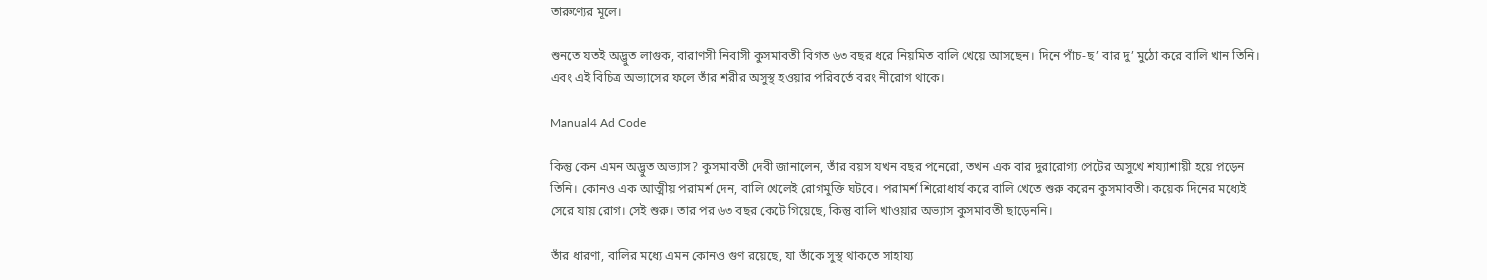তারুণ্যের মূলে।

শুনতে যতই অদ্ভুত লাগুক, বারাণসী নিবাসী কুসমাবতী বিগত ৬৩ বছর ধরে নিয়মিত বালি খেয়ে আসছেন। দিনে পাঁচ-ছ’ বার দু’ মুঠো করে বালি খান তিনি। এবং এই বিচিত্র অভ্যাসের ফলে তাঁর শরীর অসুস্থ হওয়ার পরিবর্তে বরং নীরোগ থাকে।

Manual4 Ad Code

কিন্তু কেন এমন অদ্ভুত অভ্যাস? কুসমাবতী দেবী জানালেন, তাঁর বয়স যখন বছর পনেরো, তখন এক বার দুরারোগ্য পেটের অসুখে শয্যাশায়ী হয়ে প়ড়েন তিনি। কোনও এক আত্মীয় পরামর্শ দেন, বালি খেলেই রোগমুক্তি ঘটবে। পরামর্শ শিরোধার্য করে বালি খেতে শুরু করেন কুসমাবতী। কয়েক দিনের মধ্যেই সেরে যায় রোগ। সেই শুরু। তার পর ৬৩ বছর কেটে গিয়েছে, কিন্তু বালি খাওয়ার অভ্যাস কুসমাবতী ছাড়েননি।

তাঁর ধারণা, বালির মধ্যে এমন‌ কোনও গুণ রয়েছে, যা তাঁকে সুস্থ থাকতে সাহায্য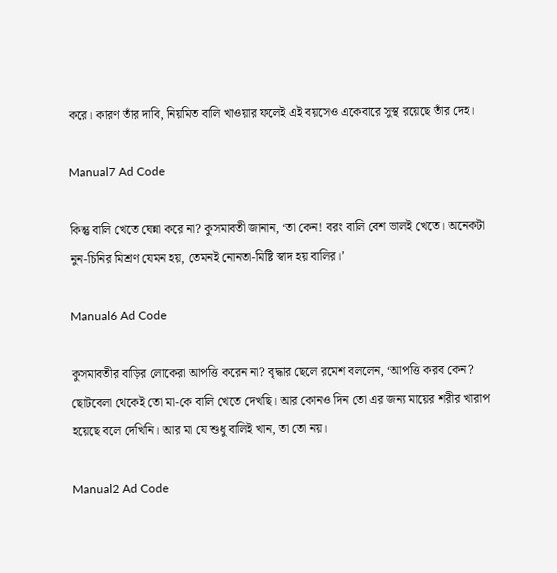করে। কারণ তাঁর দাবি, নিয়মিত বালি খাওয়ার ফলেই এই বয়সেও একেবারে সুস্থ রয়েছে তাঁর দেহ।

Manual7 Ad Code

কিন্তু বালি খেতে ঘেন্না করে না? কুসমাবতী জানান, ‘তা কেন! বরং বালি বেশ ভালই খেতে। অনেকটা নুন-চিনির মিশ্রণ যেমন হয়, তেমনই নোনতা-মিষ্টি স্বাদ হয় বালির।’

Manual6 Ad Code

কুসমাবতীর বাড়ির লোকেরা আপত্তি করেন না? বৃদ্ধার ছেলে রমেশ বললেন, ‘আপত্তি করব কেন? ছোটবেলা থেকেই তো মা-কে বালি খেতে দেখছি। আর কোনও দিন তো এর জন্য মায়ের শরীর খারাপ হয়েছে বলে দেখিনি। আর মা যে শুধু বালিই খান, তা তো নয়।

Manual2 Ad Code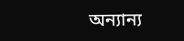অন্যান্য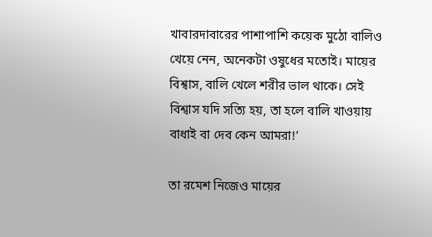খাবারদাবারের পাশাপাশি কয়েক মুঠো বালিও খেয়ে নেন, অনেকটা ওষুধের মতোই। মায়ের বিশ্বাস, বালি খেলে শরীর ভাল থাকে। সেই বিশ্বাস যদি সত্যি হয়, তা হলে বালি খাওয়ায় বাধাই বা দেব কেন আমরা!’

তা রমেশ নিজেও মায়ের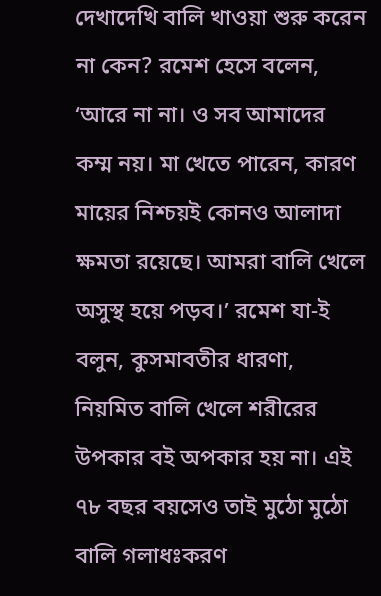দেখাদেখি বালি খাওয়া শুরু করেন না কেন? রমেশ হেসে বলেন, ‘আরে না না। ও সব আমাদের কম্ম নয়। মা খেতে পারেন, কারণ মায়ের নিশ্চয়ই কোনও আলাদা ক্ষমতা রয়েছে। আমরা বালি খেলে অসুস্থ হয়ে পড়ব।’ রমেশ যা-ই বলুন, কুসমাবতীর ধারণা, নিয়মিত বালি খেলে শরীরের উপকার বই অপকার হয় না। এই ৭৮ বছর বয়সেও তাই মু‌ঠো মুঠো বালি গলাধঃকরণ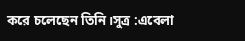করে চলেছেন তিনি।সুত্র :এবেলা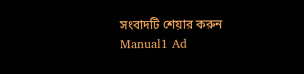সংবাদটি শেয়ার করুন
Manual1 Ad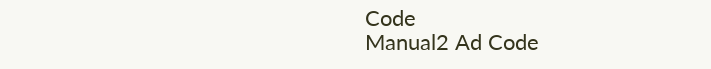Code
Manual2 Ad Code